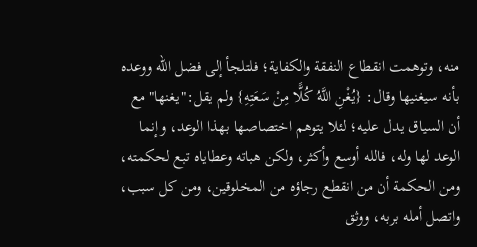منه، وتوهمت انقطاع النفقة والكفاية؛ فلتلجأ إلى فضل الله ووعده بأنه سيغنيها وقال: {يُغْنِ اللَّهُ كُلًّا مِنْ سَعَتِهِ} ولم يقل:"يغنها"مع أن السياق يدل عليه؛ لئلا يتوهم اختصاصها بهذا الوعد، وإنما الوعد لها وله، فالله أوسع وأكثر، ولكن هباته وعطاياه تبع لحكمته، ومن الحكمة أن من انقطع رجاؤه من المخلوقين، ومن كل سبب، واتصل أمله بربه، ووثق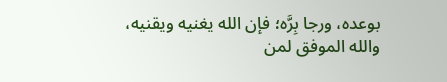بوعده، ورجا بِرَّه؛ فإن الله يغنيه ويقنيه، والله الموفق لمن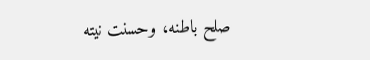صلح باطنه، وحسنت نيته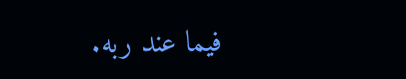فيما عند ربه.